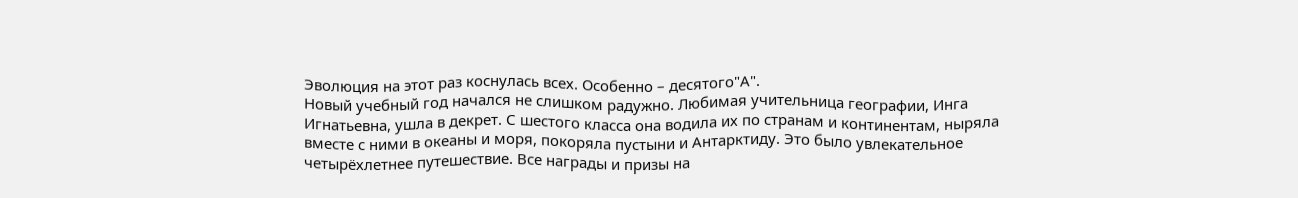Эволюция на этот раз коснулась всех. Особенно – десятого"А".
Новый учебный год начался не слишком радужно. Любимая учительница географии, Инга Игнатьевна, ушла в декрет. С шестого класса она водила их по странам и континентам, ныряла вместе с ними в океаны и моря, покоряла пустыни и Антарктиду. Это было увлекательное четырёхлетнее путешествие. Все награды и призы на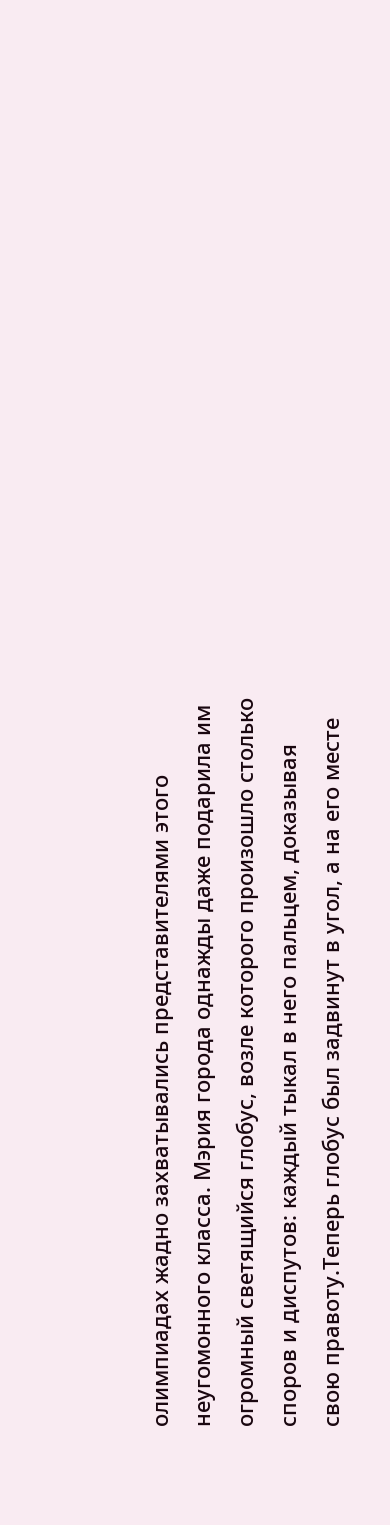олимпиадах жадно захватывались представителями этого неугомонного класса. Мэрия города однажды даже подарила им огромный светящийся глобус, возле которого произошло столько споров и диспутов: каждый тыкал в него пальцем, доказывая свою правоту.Теперь глобус был задвинут в угол, а на его месте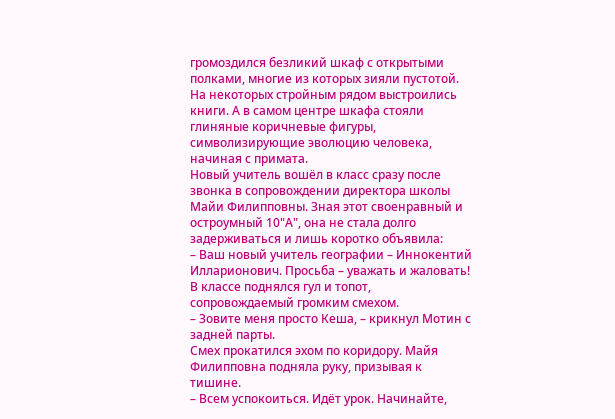громоздился безликий шкаф с открытыми полками, многие из которых зияли пустотой. На некоторых стройным рядом выстроились книги. А в самом центре шкафа стояли глиняные коричневые фигуры, символизирующие эволюцию человека, начиная с примата.
Новый учитель вошёл в класс сразу после звонка в сопровождении директора школы Майи Филипповны. Зная этот своенравный и остроумный 10"А", она не стала долго задерживаться и лишь коротко объявила:
– Ваш новый учитель географии – Иннокентий Илларионович. Просьба – уважать и жаловать!
В классе поднялся гул и топот, сопровождаемый громким смехом.
– Зовите меня просто Кеша, – крикнул Мотин с задней парты.
Смех прокатился эхом по коридору. Майя Филипповна подняла руку, призывая к тишине.
– Всем успокоиться. Идёт урок. Начинайте,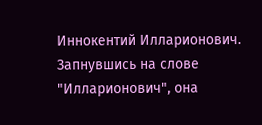Иннокентий Илларионович.
Запнувшись на слове "Илларионович", она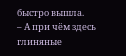быстро вышла.
– А при чём здесь глиняные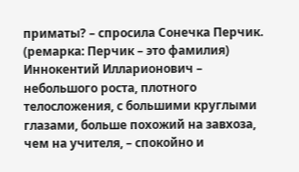приматы? – спросила Сонечка Перчик. (ремарка: Перчик – это фамилия)
Иннокентий Илларионович – небольшого роста, плотного телосложения, с большими круглыми глазами, больше похожий на завхоза, чем на учителя, – спокойно и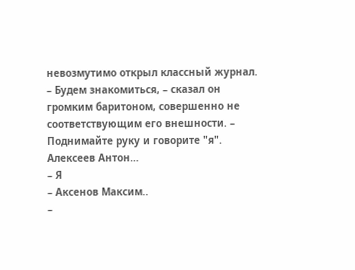невозмутимо открыл классный журнал.
– Будем знакомиться, – сказал он громким баритоном, совершенно не соответствующим его внешности. – Поднимайте руку и говорите "я". Алексеев Антон…
– Я
– Аксенов Максим..
–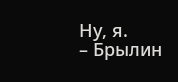Ну, я.
– Брылин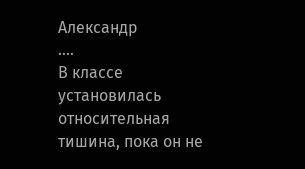Александр
....
В классе установилась относительная тишина, пока он не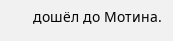дошёл до Мотина.